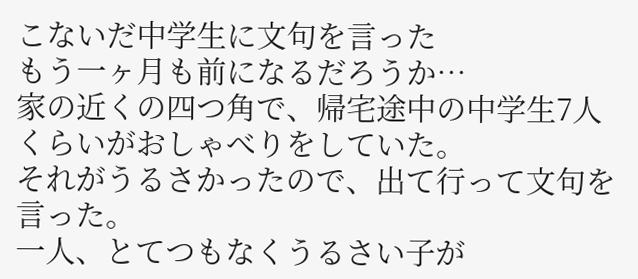こないだ中学生に文句を言った
もう一ヶ月も前になるだろうか…
家の近くの四つ角で、帰宅途中の中学生7人くらいがおしゃべりをしていた。
それがうるさかったので、出て行って文句を言った。
一人、とてつもなくうるさい子が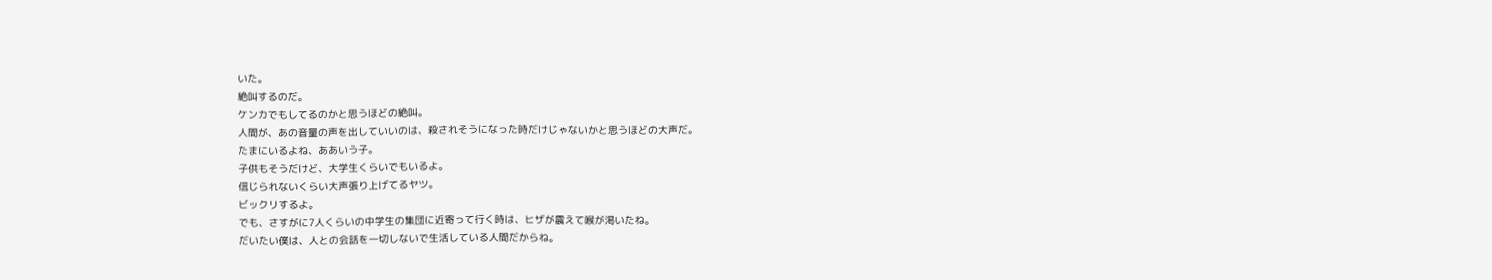いた。
絶叫するのだ。
ケンカでもしてるのかと思うほどの絶叫。
人間が、あの音量の声を出していいのは、殺されそうになった時だけじゃないかと思うほどの大声だ。
たまにいるよね、ああいう子。
子供もそうだけど、大学生くらいでもいるよ。
信じられないくらい大声張り上げてるヤツ。
ビックリするよ。
でも、さすがに7人くらいの中学生の集団に近寄って行く時は、ヒザが震えて喉が渇いたね。
だいたい僕は、人との会話を一切しないで生活している人間だからね。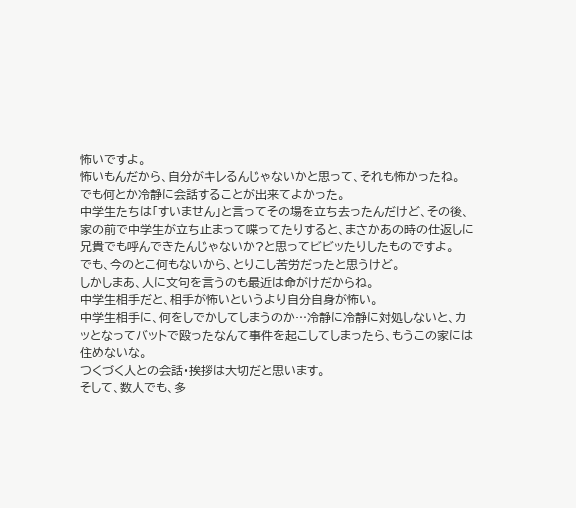怖いですよ。
怖いもんだから、自分がキレるんじゃないかと思って、それも怖かったね。
でも何とか冷静に会話することが出来てよかった。
中学生たちは「すいません」と言ってその場を立ち去ったんだけど、その後、家の前で中学生が立ち止まって喋ってたりすると、まさかあの時の仕返しに兄貴でも呼んできたんじゃないか?と思ってビビッたりしたものですよ。
でも、今のとこ何もないから、とりこし苦労だったと思うけど。
しかしまあ、人に文句を言うのも最近は命がけだからね。
中学生相手だと、相手が怖いというより自分自身が怖い。
中学生相手に、何をしでかしてしまうのか…冷静に冷静に対処しないと、カッとなってバットで殴ったなんて事件を起こしてしまったら、もうこの家には住めないな。
つくづく人との会話・挨拶は大切だと思います。
そして、数人でも、多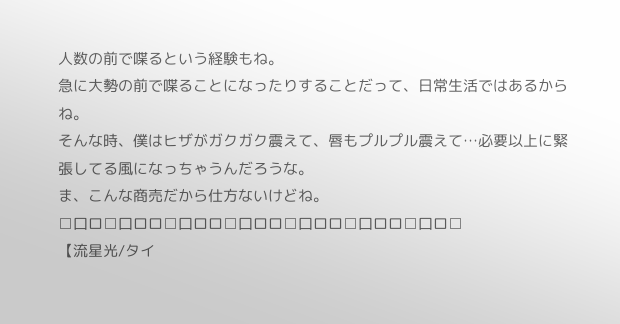人数の前で喋るという経験もね。
急に大勢の前で喋ることになったりすることだって、日常生活ではあるからね。
そんな時、僕はヒザがガクガク震えて、唇もプルプル震えて…必要以上に緊張してる風になっちゃうんだろうな。
ま、こんな商売だから仕方ないけどね。
□口ロ□口ロロ□口ロロ□口ロロ□口ロロ□口ロロ□口ロ□
【流星光/タイ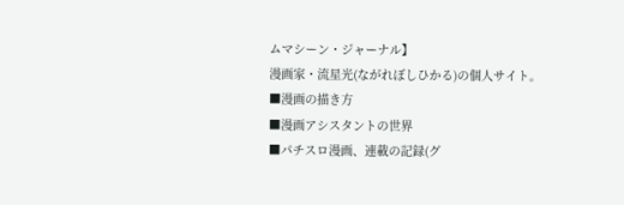ムマシーン・ジャーナル】
漫画家・流星光(ながれぼしひかる)の個人サイト。
■漫画の描き方
■漫画アシスタントの世界
■パチスロ漫画、連載の記録(グ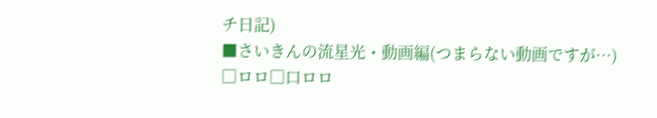チ日記)
■さいきんの流星光・動画編(つまらない動画ですが…)
□ロロ□口ロロ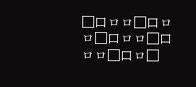□口ロロ□口ロロ□口ロロ□口ロロ□口ロ□